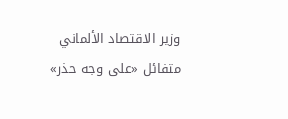وزير الاقتصاد الألماني متفائل «على وجه حذر»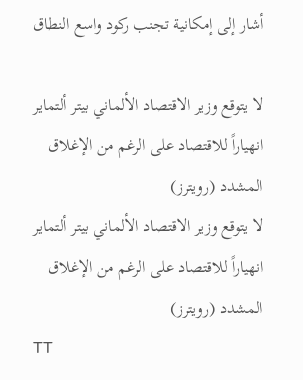أشار إلى إمكانية تجنب ركود واسع النطاق

لا يتوقع وزير الاقتصاد الألماني بيتر ألتماير انهياراً للاقتصاد على الرغم من الإغلاق المشدد (رويترز)
لا يتوقع وزير الاقتصاد الألماني بيتر ألتماير انهياراً للاقتصاد على الرغم من الإغلاق المشدد (رويترز)
TT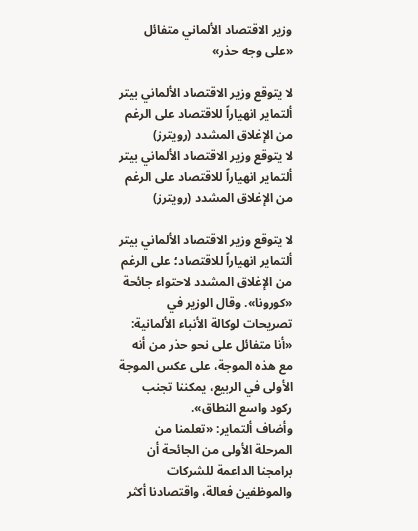وزير الاقتصاد الألماني متفائل «على وجه حذر»

لا يتوقع وزير الاقتصاد الألماني بيتر ألتماير انهياراً للاقتصاد على الرغم من الإغلاق المشدد (رويترز)
لا يتوقع وزير الاقتصاد الألماني بيتر ألتماير انهياراً للاقتصاد على الرغم من الإغلاق المشدد (رويترز)

لا يتوقع وزير الاقتصاد الألماني بيتر ألتماير انهياراً للاقتصاد؛ على الرغم من الإغلاق المشدد لاحتواء جائحة «كورونا». وقال الوزير في تصريحات لوكالة الأنباء الألمانية: «أنا متفائل على نحو حذر من أنه مع هذه الموجة، على عكس الموجة الأولى في الربيع، يمكننا تجنب ركود واسع النطاق».
وأضاف ألتماير: «تعلمنا من المرحلة الأولى من الجائحة أن برامجنا الداعمة للشركات والموظفين فعالة، واقتصادنا أكثر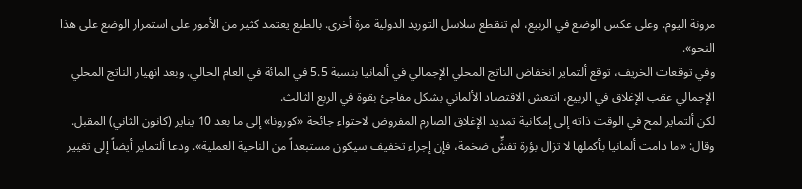مرونة اليوم. وعلى عكس الوضع في الربيع، لم تنقطع سلاسل التوريد الدولية مرة أخرى. بالطبع يعتمد كثير من الأمور على استمرار الوضع على هذا النحو».
وفي توقعات الخريف، توقع ألتماير انخفاض الناتج المحلي الإجمالي في ألمانيا بنسبة 5.5 في المائة في العام الحالي. وبعد انهيار الناتج المحلي الإجمالي عقب الإغلاق في الربيع، انتعش الاقتصاد الألماني بشكل مفاجئ بقوة في الربع الثالث.
لكن ألتماير لمح في الوقت ذاته إلى إمكانية تمديد الإغلاق الصارم المفروض لاحتواء جائحة «كورونا» إلى ما بعد 10 يناير (كانون الثاني) المقبل. وقال: «ما دامت ألمانيا بأكملها لا تزال بؤرة تفشٍّ ضخمة، فإن إجراء تخفيف سيكون مستبعداً من الناحية العملية». ودعا ألتماير أيضاً إلى تغيير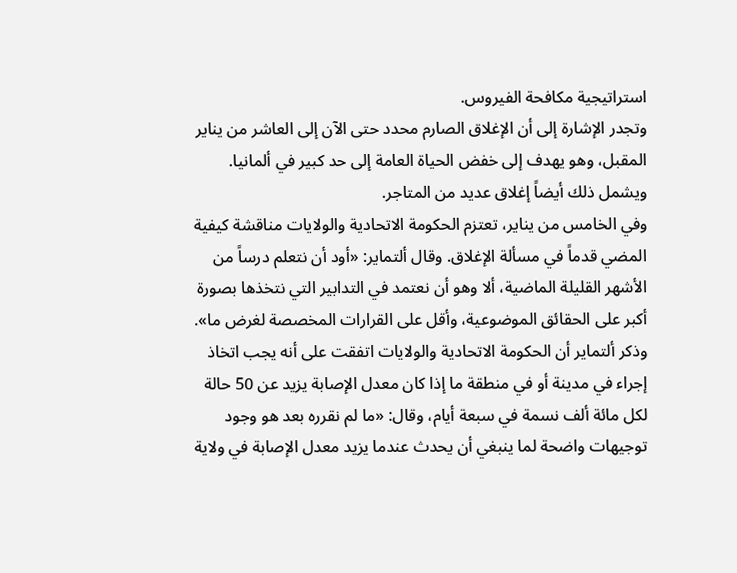استراتيجية مكافحة الفيروس.
وتجدر الإشارة إلى أن الإغلاق الصارم محدد حتى الآن إلى العاشر من يناير المقبل، وهو يهدف إلى خفض الحياة العامة إلى حد كبير في ألمانيا. ويشمل ذلك أيضاً إغلاق عديد من المتاجر.
وفي الخامس من يناير، تعتزم الحكومة الاتحادية والولايات مناقشة كيفية المضي قدماً في مسألة الإغلاق. وقال ألتماير: «أود أن نتعلم درساً من الأشهر القليلة الماضية، ألا وهو أن نعتمد في التدابير التي نتخذها بصورة أكبر على الحقائق الموضوعية، وأقل على القرارات المخصصة لغرض ما».
وذكر ألتماير أن الحكومة الاتحادية والولايات اتفقت على أنه يجب اتخاذ إجراء في مدينة أو في منطقة ما إذا كان معدل الإصابة يزيد عن 50 حالة لكل مائة ألف نسمة في سبعة أيام، وقال: «ما لم نقرره بعد هو وجود توجيهات واضحة لما ينبغي أن يحدث عندما يزيد معدل الإصابة في ولاية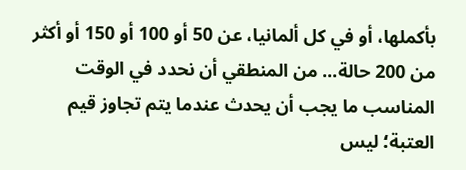بأكملها، أو في كل ألمانيا، عن 50 أو 100 أو 150 أو أكثر من 200 حالة... من المنطقي أن نحدد في الوقت المناسب ما يجب أن يحدث عندما يتم تجاوز قيم العتبة؛ ليس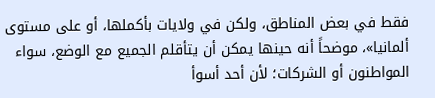فقط في بعض المناطق، ولكن في ولايات بأكملها، أو على مستوى ألمانيا»، موضحاً أنه حينها يمكن أن يتأقلم الجميع مع الوضع، سواء المواطنون أو الشركات؛ لأن أحد أسوأ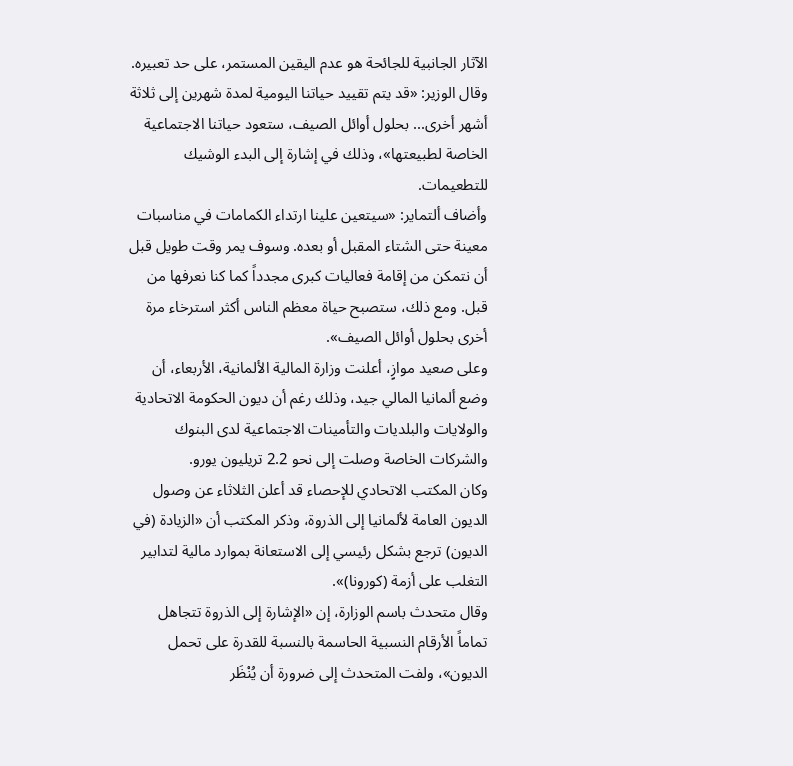الآثار الجانبية للجائحة هو عدم اليقين المستمر، على حد تعبيره.
وقال الوزير: «قد يتم تقييد حياتنا اليومية لمدة شهرين إلى ثلاثة أشهر أخرى... بحلول أوائل الصيف، ستعود حياتنا الاجتماعية الخاصة لطبيعتها»، وذلك في إشارة إلى البدء الوشيك للتطعيمات.
وأضاف ألتماير: «سيتعين علينا ارتداء الكمامات في مناسبات معينة حتى الشتاء المقبل أو بعده. وسوف يمر وقت طويل قبل أن نتمكن من إقامة فعاليات كبرى مجدداً كما كنا نعرفها من قبل. ومع ذلك، ستصبح حياة معظم الناس أكثر استرخاء مرة أخرى بحلول أوائل الصيف».
وعلى صعيد موازٍ، أعلنت وزارة المالية الألمانية، الأربعاء، أن وضع ألمانيا المالي جيد، وذلك رغم أن ديون الحكومة الاتحادية والولايات والبلديات والتأمينات الاجتماعية لدى البنوك والشركات الخاصة وصلت إلى نحو 2.2 تريليون يورو.
وكان المكتب الاتحادي للإحصاء قد أعلن الثلاثاء عن وصول الديون العامة لألمانيا إلى الذروة، وذكر المكتب أن «الزيادة (في الديون) ترجع بشكل رئيسي إلى الاستعانة بموارد مالية لتدابير التغلب على أزمة (كورونا)».
وقال متحدث باسم الوزارة، إن «الإشارة إلى الذروة تتجاهل تماماً الأرقام النسبية الحاسمة بالنسبة للقدرة على تحمل الديون»، ولفت المتحدث إلى ضرورة أن يُنْظَر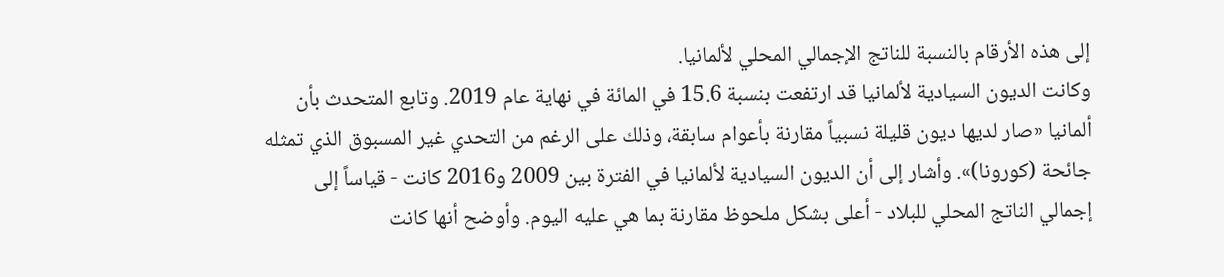إلى هذه الأرقام بالنسبة للناتج الإجمالي المحلي لألمانيا.
وكانت الديون السيادية لألمانيا قد ارتفعت بنسبة 15.6 في المائة في نهاية عام 2019. وتابع المتحدث بأن ألمانيا «صار لديها ديون قليلة نسبياً مقارنة بأعوام سابقة، وذلك على الرغم من التحدي غير المسبوق الذي تمثله جائحة (كورونا)». وأشار إلى أن الديون السيادية لألمانيا في الفترة بين 2009 و2016 كانت - قياساً إلى إجمالي الناتج المحلي للبلاد - أعلى بشكل ملحوظ مقارنة بما هي عليه اليوم. وأوضح أنها كانت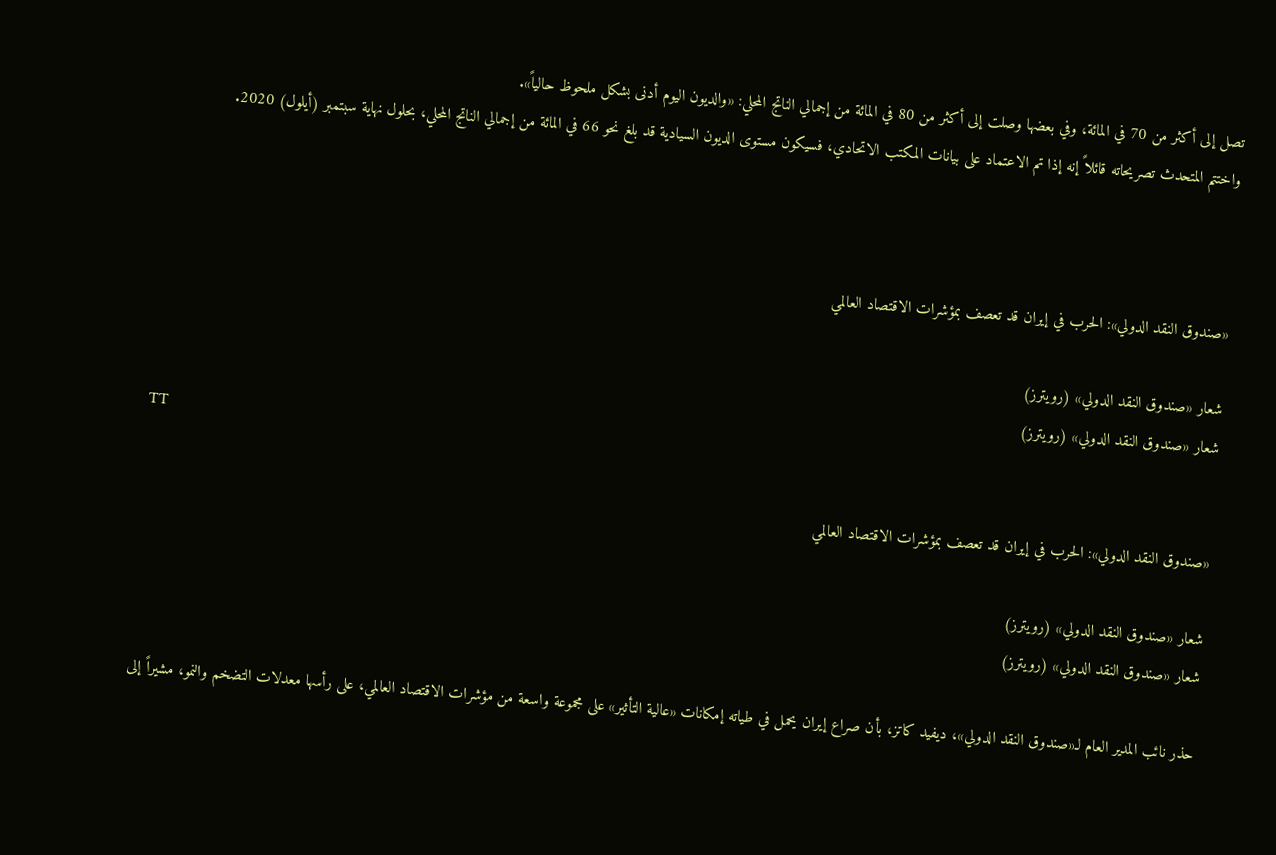تصل إلى أكثر من 70 في المائة، وفي بعضها وصلت إلى أكثر من 80 في المائة من إجمالي الناتج المحلي: «والديون اليوم أدنى بشكل ملحوظ حالياً».
واختتم المتحدث تصريحاته قائلاً إنه إذا تم الاعتماد على بيانات المكتب الاتحادي، فسيكون مستوى الديون السيادية قد بلغ نحو 66 في المائة من إجمالي الناتج المحلي، بحلول نهاية سبتمبر (أيلول) 2020.



«صندوق النقد الدولي»: الحرب في إيران قد تعصف بمؤشرات الاقتصاد العالمي

شعار «صندوق النقد الدولي» (رويترز)
شعار «صندوق النقد الدولي» (رويترز)
TT

«صندوق النقد الدولي»: الحرب في إيران قد تعصف بمؤشرات الاقتصاد العالمي

شعار «صندوق النقد الدولي» (رويترز)
شعار «صندوق النقد الدولي» (رويترز)

حذر نائب المدير العام لـ«صندوق النقد الدولي»، ديفيد كاتز، بأن صراع إيران يحمل في طياته إمكانات «عالية التأثير» على مجموعة واسعة من مؤشرات الاقتصاد العالمي، على رأسها معدلات التضخم والنمو، مشيراً إلى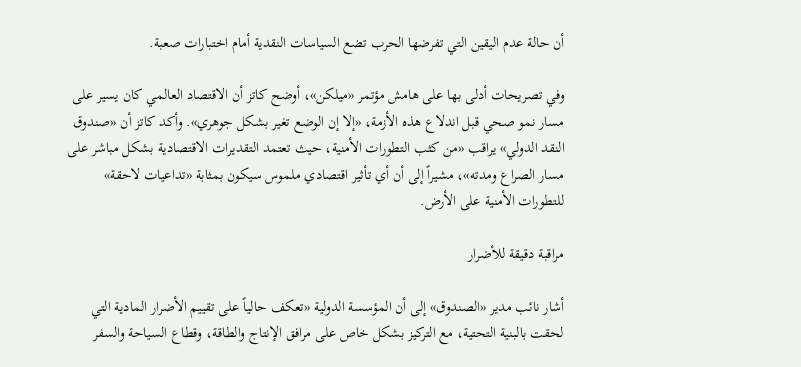أن حالة عدم اليقين التي تفرضها الحرب تضع السياسات النقدية أمام اختبارات صعبة.

وفي تصريحات أدلى بها على هامش مؤتمر «ميلكن»، أوضح كاتز أن الاقتصاد العالمي كان يسير على مسار نمو صحي قبل اندلاع هذه الأزمة، «إلا إن الوضع تغير بشكل جوهري». وأكد كاتز أن «صندوق النقد الدولي» يراقب «من كثب التطورات الأمنية، حيث تعتمد التقديرات الاقتصادية بشكل مباشر على مسار الصراع ومدته»، مشيراً إلى أن أي تأثير اقتصادي ملموس سيكون بمثابة «تداعيات لاحقة» للتطورات الأمنية على الأرض.

مراقبة دقيقة للأضرار

أشار نائب مدير «الصندوق» إلى أن المؤسسة الدولية «تعكف حالياً على تقييم الأضرار المادية التي لحقت بالبنية التحتية، مع التركيز بشكل خاص على مرافق الإنتاج والطاقة، وقطاع السياحة والسفر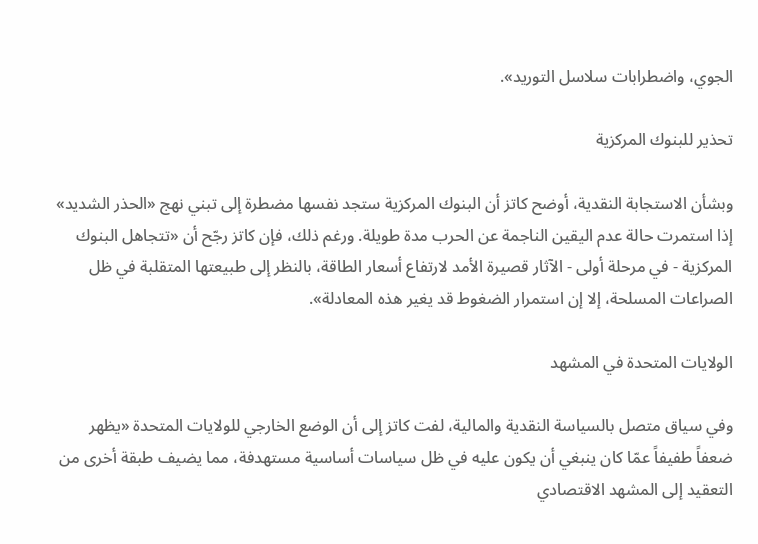الجوي، واضطرابات سلاسل التوريد».

تحذير للبنوك المركزية

وبشأن الاستجابة النقدية، أوضح كاتز أن البنوك المركزية ستجد نفسها مضطرة إلى تبني نهج «الحذر الشديد» إذا استمرت حالة عدم اليقين الناجمة عن الحرب مدة طويلة. ورغم ذلك، فإن كاتز رجّح أن «تتجاهل البنوك المركزية - في مرحلة أولى - الآثار قصيرة الأمد لارتفاع أسعار الطاقة، بالنظر إلى طبيعتها المتقلبة في ظل الصراعات المسلحة، إلا إن استمرار الضغوط قد يغير هذه المعادلة».

الولايات المتحدة في المشهد

وفي سياق متصل بالسياسة النقدية والمالية، لفت كاتز إلى أن الوضع الخارجي للولايات المتحدة «يظهر ضعفاً طفيفاً عمّا كان ينبغي أن يكون عليه في ظل سياسات أساسية مستهدفة، مما يضيف طبقة أخرى من التعقيد إلى المشهد الاقتصادي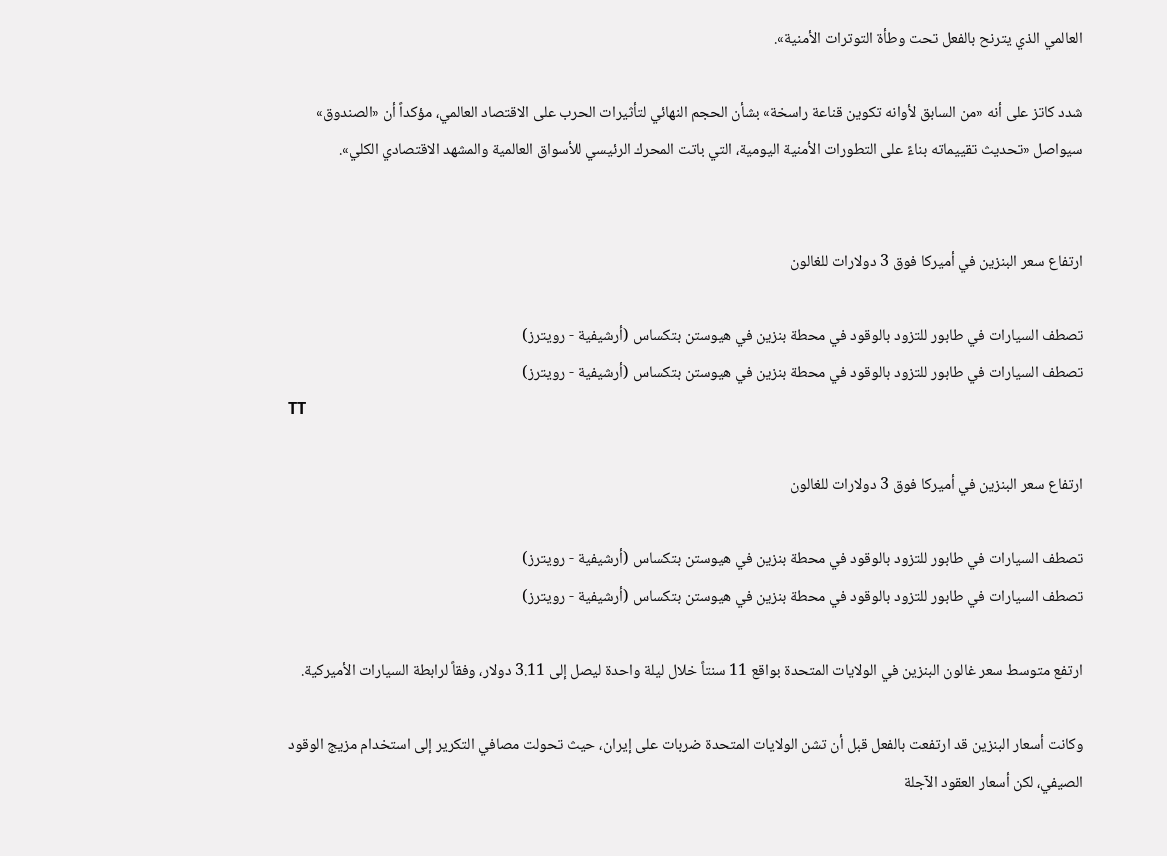العالمي الذي يترنح بالفعل تحت وطأة التوترات الأمنية».

شدد كاتز على أنه «من السابق لأوانه تكوين قناعة راسخة» بشأن الحجم النهائي لتأثيرات الحرب على الاقتصاد العالمي، مؤكداً أن «الصندوق» سيواصل «تحديث تقييماته بناءً على التطورات الأمنية اليومية، التي باتت المحرك الرئيسي للأسواق العالمية والمشهد الاقتصادي الكلي».


ارتفاع سعر البنزين في أميركا فوق 3 دولارات للغالون

تصطف السيارات في طابور للتزود بالوقود في محطة بنزين في هيوستن بتكساس (أرشيفية - رويترز)
تصطف السيارات في طابور للتزود بالوقود في محطة بنزين في هيوستن بتكساس (أرشيفية - رويترز)
TT

ارتفاع سعر البنزين في أميركا فوق 3 دولارات للغالون

تصطف السيارات في طابور للتزود بالوقود في محطة بنزين في هيوستن بتكساس (أرشيفية - رويترز)
تصطف السيارات في طابور للتزود بالوقود في محطة بنزين في هيوستن بتكساس (أرشيفية - رويترز)

ارتفع متوسط سعر غالون البنزين في الولايات المتحدة بواقع 11 سنتاً خلال ليلة واحدة ليصل إلى 3.11 دولار، وفقاً لرابطة السيارات الأميركية.

وكانت أسعار البنزين قد ارتفعت بالفعل قبل أن تشن الولايات المتحدة ضربات على إيران، حيث تحولت مصافي التكرير إلى استخدام مزيج الوقود الصيفي، لكن أسعار العقود الآجلة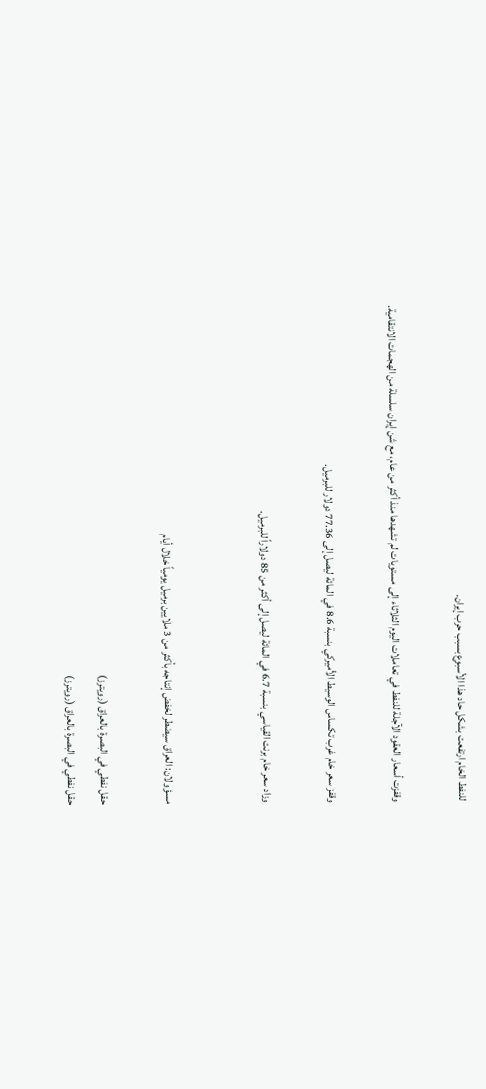للنفط الخام ارتفعت بشكل حاد هذا الأسبوع بسبب حرب إيران.

وقفزت أسعار العقود الآجلة للنفط في تعاملات اليوم الثلاثاء إلى مستويات لم تشهدها منذ أكثر من عام، مع شن إيران سلسلة من الهجمات الانتقامية.

وقفز سعر خام غرب تكساس الوسيط الأميركي بنسبة 8.6 في المائة ليصل إلى 77.36 دولار للبرميل.

وزاد سعر خام برنت القياسي بنسبة 6.7 في المائة ليصل إلى أكثر من 85 دولاراً للبرميل.


مسؤولان: العراق سيضطر لخفض إنتاجه بأكثر من 3 ملايين برميل يومياً خلال أيام

حقل نفطي في البصرة بالعراق (رويترز)
حقل نفطي في البصرة بالعراق (رويترز)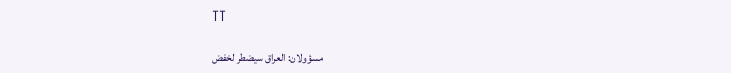TT

مسؤولان: العراق سيضطر لخفض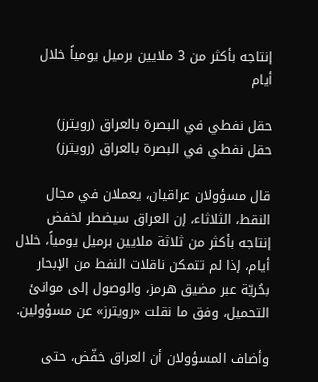إنتاجه بأكثر من 3 ملايين برميل يومياً خلال أيام

حقل نفطي في البصرة بالعراق (رويترز)
حقل نفطي في البصرة بالعراق (رويترز)

قال مسؤولان عراقيان، يعملان في مجال النقط، الثلاثاء، إن العراق سيضطر لخفض إنتاجه بأكثر من ثلاثة ملايين برميل يومياً، خلال أيام، إذا لم تتمكن ناقلات النفط من الإبحار بحُريّة عبر مضيق هرمز، والوصول إلى موانئ التحميل، وفق ما نقلت «رويترز» عن مسؤولين.

وأضاف المسؤولان أن العراق خفّض، حتى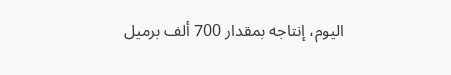اليوم، إنتاجه بمقدار 700 ألف برميل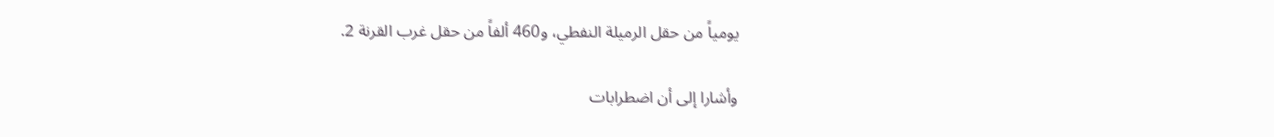يومياً من حقل الرميلة النفطي، و460 ألفاً من حقل غرب القرنة 2.

وأشارا إلى أن اضطرابات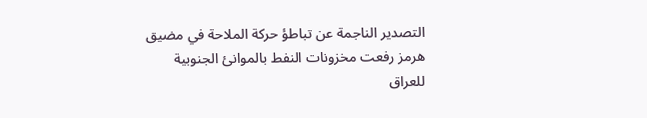التصدير الناجمة عن تباطؤ حركة الملاحة في مضيق هرمز رفعت مخزونات النفط بالموانئ الجنوبية للعراق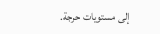إلى مستويات حرجة.